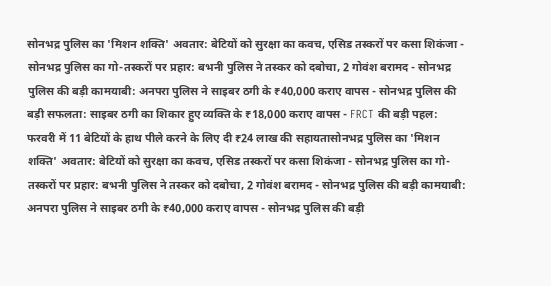सोनभद्र पुलिस का 'मिशन शक्ति' अवतार: बेटियों को सुरक्षा का कवच, एसिड तस्करों पर कसा शिकंजा - सोनभद्र पुलिस का गो-तस्करों पर प्रहार: बभनी पुलिस ने तस्कर को दबोचा, 2 गोवंश बरामद - सोनभद्र पुलिस की बड़ी कामयाबी: अनपरा पुलिस ने साइबर ठगी के ₹40,000 कराए वापस - सोनभद्र पुलिस की बड़ी सफलता: साइबर ठगी का शिकार हुए व्यक्ति के ₹18,000 कराए वापस - FRCT की बड़ी पहल: फरवरी में 11 बेटियों के हाथ पीले करने के लिए दी ₹24 लाख की सहायतासोनभद्र पुलिस का 'मिशन शक्ति' अवतार: बेटियों को सुरक्षा का कवच, एसिड तस्करों पर कसा शिकंजा - सोनभद्र पुलिस का गो-तस्करों पर प्रहार: बभनी पुलिस ने तस्कर को दबोचा, 2 गोवंश बरामद - सोनभद्र पुलिस की बड़ी कामयाबी: अनपरा पुलिस ने साइबर ठगी के ₹40,000 कराए वापस - सोनभद्र पुलिस की बड़ी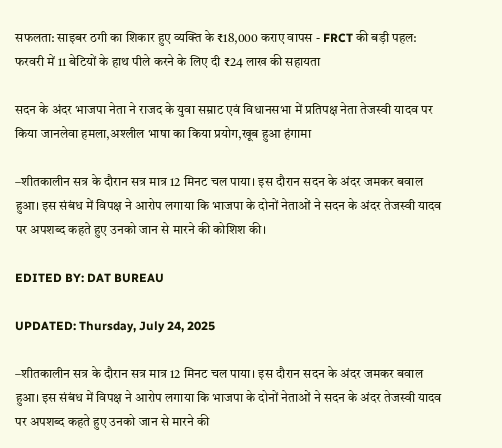सफलता: साइबर ठगी का शिकार हुए व्यक्ति के ₹18,000 कराए वापस - FRCT की बड़ी पहल: फरवरी में 11 बेटियों के हाथ पीले करने के लिए दी ₹24 लाख की सहायता

सदन के अंदर भाजपा नेता ने राजद के युवा सम्राट एवं विधानसभा में प्रतिपक्ष नेता तेजस्वी यादव पर किया जानलेवा हमला,अश्लील भाषा का किया प्रयोग,खूब हुआ हंगामा

–शीतकालीन सत्र के दौरान सत्र मात्र 12 मिनट चल पाया। इस दौरान सदन के अंदर जमकर बवाल हुआ। इस संबंध में विपक्ष ने आरोप लगाया कि भाजपा के दोनों नेताओं ने सदन के अंदर तेजस्वी यादव पर अपशब्द कहते हुए उनको जान से मारने की कोशिश की।

EDITED BY: DAT BUREAU

UPDATED: Thursday, July 24, 2025

–शीतकालीन सत्र के दौरान सत्र मात्र 12 मिनट चल पाया। इस दौरान सदन के अंदर जमकर बवाल हुआ। इस संबंध में विपक्ष ने आरोप लगाया कि भाजपा के दोनों नेताओं ने सदन के अंदर तेजस्वी यादव पर अपशब्द कहते हुए उनको जान से मारने की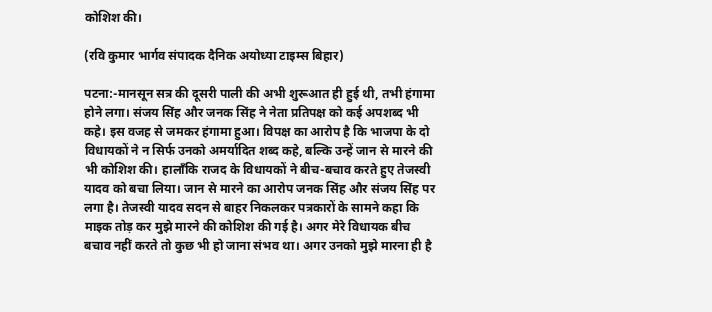कोशिश की।

(रवि कुमार भार्गव संपादक दैनिक अयोध्या टाइम्स बिहार)

पटना:-मानसून सत्र की दूसरी पाली की अभी शुरूआत ही हुई थी, तभी हंगामा होने लगा। संजय सिंह और जनक सिंह ने नेता प्रतिपक्ष को कई अपशब्द भी कहे। इस वजह से जमकर हंगामा हुआ। विपक्ष का आरोप है कि भाजपा के दो विधायकों ने न सिर्फ उनको अमर्यादित शब्द कहे, बल्कि उन्हें जान से मारने की भी कोशिश की। हालाँकि राजद के विधायकों ने बीच-बचाव करते हुए तेजस्वी यादव को बचा लिया। जान से मारने का आरोप जनक सिंह और संजय सिंह पर लगा है। तेजस्वी यादव सदन से बाहर निकलकर पत्रकारों के सामने कहा कि माइक तोड़ कर मुझे मारने की कोशिश की गई है। अगर मेरे विधायक बीच बचाव नहीं करते तो कुछ भी हो जाना संभव था। अगर उनको मुझे मारना ही है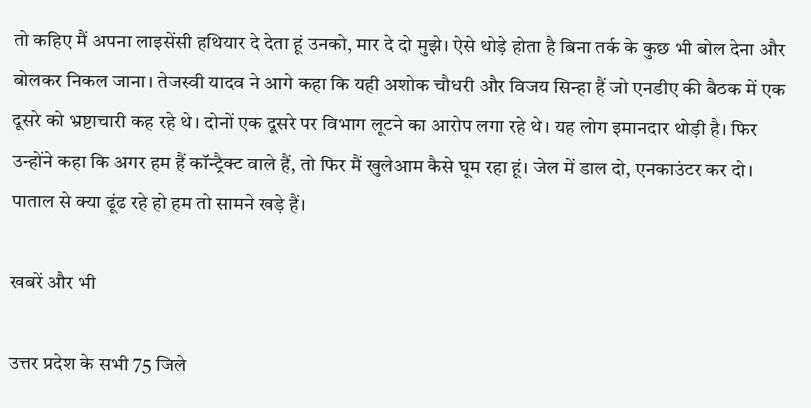तो कहिए मैं अपना लाइसेंसी हथियार दे देता हूं उनको, मार दे दो मुझे। ऐसे थोड़े होता है बिना तर्क के कुछ भी बोल देना और बोलकर निकल जाना। तेजस्वी यादव ने आगे कहा कि यही अशोक चौधरी और विजय सिन्हा हैं जो एनडीए की बैठक में एक दूसरे को भ्रष्टाचारी कह रहे थे। दोनों एक दूसरे पर विभाग लूटने का आरोप लगा रहे थे। यह लोग इमानदार थोड़ी है। फिर उन्होंने कहा कि अगर हम हैं कॉन्ट्रैक्ट वाले हैं, तो फिर मैं खुलेआम कैसे घूम रहा हूं। जेल में डाल दो, एनकाउंटर कर दो। पाताल से क्या ढूंढ रहे हो हम तो सामने खड़े हैं।

खबरें और भी

उत्तर प्रदेश के सभी 75 जिले